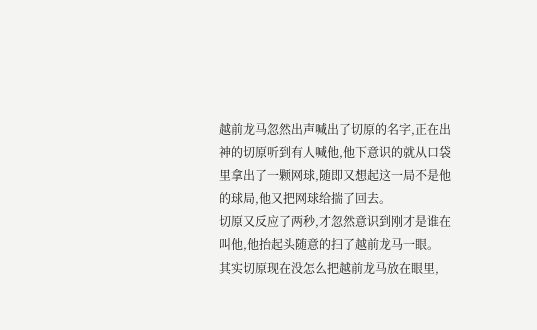越前龙马忽然出声喊出了切原的名字,正在出神的切原听到有人喊他,他下意识的就从口袋里拿出了一颗网球,随即又想起这一局不是他的球局,他又把网球给揣了回去。
切原又反应了两秒,才忽然意识到刚才是谁在叫他,他抬起头随意的扫了越前龙马一眼。
其实切原现在没怎么把越前龙马放在眼里,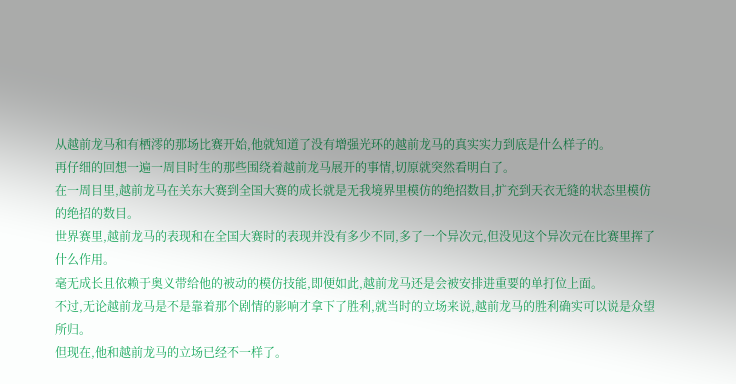从越前龙马和有栖澪的那场比赛开始,他就知道了没有增强光环的越前龙马的真实实力到底是什么样子的。
再仔细的回想一遍一周目时生的那些围绕着越前龙马展开的事情,切原就突然看明白了。
在一周目里,越前龙马在关东大赛到全国大赛的成长就是无我境界里模仿的绝招数目,扩充到天衣无缝的状态里模仿的绝招的数目。
世界赛里,越前龙马的表现和在全国大赛时的表现并没有多少不同,多了一个异次元,但没见这个异次元在比赛里挥了什么作用。
毫无成长且依赖于奥义带给他的被动的模仿技能,即便如此,越前龙马还是会被安排进重要的单打位上面。
不过,无论越前龙马是不是靠着那个剧情的影响才拿下了胜利,就当时的立场来说,越前龙马的胜利确实可以说是众望所归。
但现在,他和越前龙马的立场已经不一样了。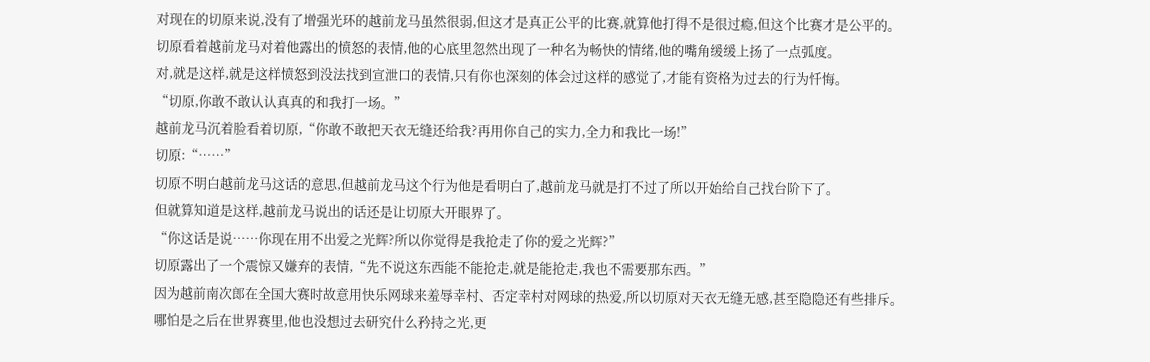对现在的切原来说,没有了增强光环的越前龙马虽然很弱,但这才是真正公平的比赛,就算他打得不是很过瘾,但这个比赛才是公平的。
切原看着越前龙马对着他露出的愤怒的表情,他的心底里忽然出现了一种名为畅快的情绪,他的嘴角缓缓上扬了一点弧度。
对,就是这样,就是这样愤怒到没法找到宣泄口的表情,只有你也深刻的体会过这样的感觉了,才能有资格为过去的行为忏悔。
“切原,你敢不敢认认真真的和我打一场。”
越前龙马沉着脸看着切原,“你敢不敢把天衣无缝还给我?再用你自己的实力,全力和我比一场!”
切原:“……”
切原不明白越前龙马这话的意思,但越前龙马这个行为他是看明白了,越前龙马就是打不过了所以开始给自己找台阶下了。
但就算知道是这样,越前龙马说出的话还是让切原大开眼界了。
“你这话是说……你现在用不出爱之光辉?所以你觉得是我抢走了你的爱之光辉?”
切原露出了一个震惊又嫌弃的表情,“先不说这东西能不能抢走,就是能抢走,我也不需要那东西。”
因为越前南次郎在全国大赛时故意用快乐网球来羞辱幸村、否定幸村对网球的热爱,所以切原对天衣无缝无感,甚至隐隐还有些排斥。
哪怕是之后在世界赛里,他也没想过去研究什么矜持之光,更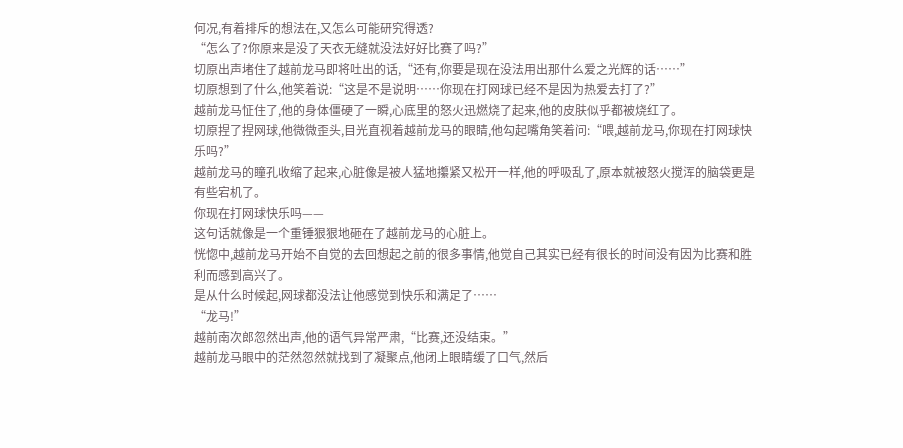何况,有着排斥的想法在,又怎么可能研究得透?
“怎么了?你原来是没了天衣无缝就没法好好比赛了吗?”
切原出声堵住了越前龙马即将吐出的话,“还有,你要是现在没法用出那什么爱之光辉的话……”
切原想到了什么,他笑着说:“这是不是说明……你现在打网球已经不是因为热爱去打了?”
越前龙马怔住了,他的身体僵硬了一瞬,心底里的怒火迅燃烧了起来,他的皮肤似乎都被烧红了。
切原捏了捏网球,他微微歪头,目光直视着越前龙马的眼睛,他勾起嘴角笑着问:“喂,越前龙马,你现在打网球快乐吗?”
越前龙马的瞳孔收缩了起来,心脏像是被人猛地攥紧又松开一样,他的呼吸乱了,原本就被怒火搅浑的脑袋更是有些宕机了。
你现在打网球快乐吗——
这句话就像是一个重锤狠狠地砸在了越前龙马的心脏上。
恍惚中,越前龙马开始不自觉的去回想起之前的很多事情,他觉自己其实已经有很长的时间没有因为比赛和胜利而感到高兴了。
是从什么时候起,网球都没法让他感觉到快乐和满足了……
“龙马!”
越前南次郎忽然出声,他的语气异常严肃,“比赛,还没结束。”
越前龙马眼中的茫然忽然就找到了凝聚点,他闭上眼睛缓了口气,然后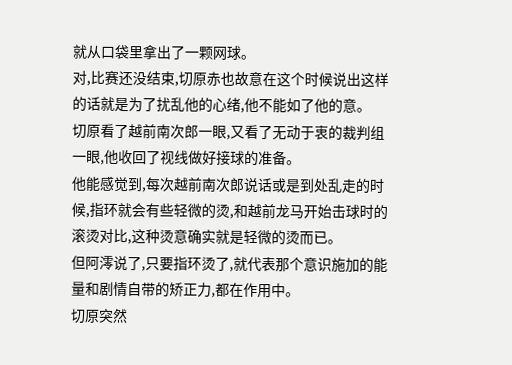就从口袋里拿出了一颗网球。
对,比赛还没结束,切原赤也故意在这个时候说出这样的话就是为了扰乱他的心绪,他不能如了他的意。
切原看了越前南次郎一眼,又看了无动于衷的裁判组一眼,他收回了视线做好接球的准备。
他能感觉到,每次越前南次郎说话或是到处乱走的时候,指环就会有些轻微的烫,和越前龙马开始击球时的滚烫对比,这种烫意确实就是轻微的烫而已。
但阿澪说了,只要指环烫了,就代表那个意识施加的能量和剧情自带的矫正力,都在作用中。
切原突然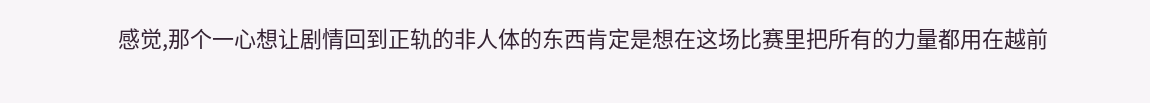感觉,那个一心想让剧情回到正轨的非人体的东西肯定是想在这场比赛里把所有的力量都用在越前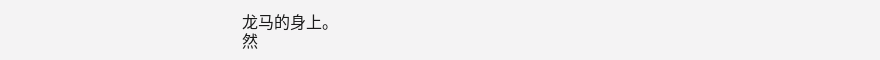龙马的身上。
然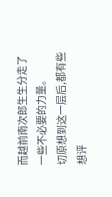而越前南次郎生生分走了一些不必要的力量。
切原想到这一层后,都有些想评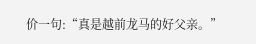价一句:“真是越前龙马的好父亲。”